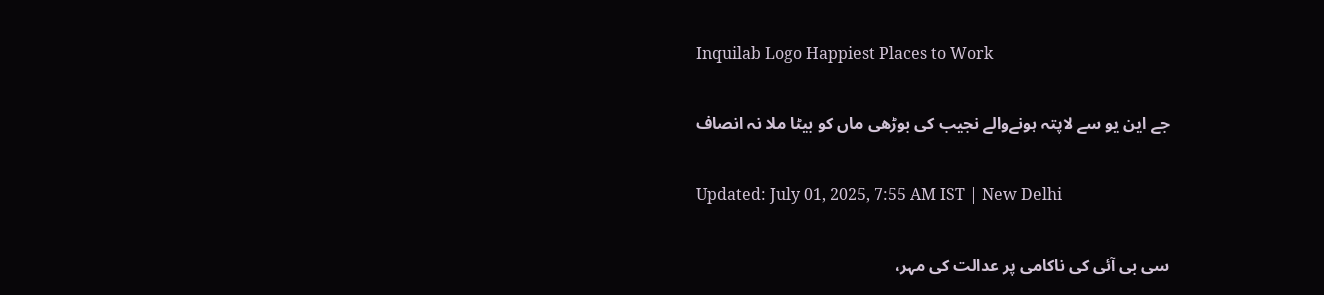Inquilab Logo Happiest Places to Work

جے این یو سے لاپتہ ہونےوالے نجیب کی بوڑھی ماں کو بیٹا ملا نہ انصاف

Updated: July 01, 2025, 7:55 AM IST | New Delhi

سی بی آئی کی ناکامی پر عدالت کی مہر،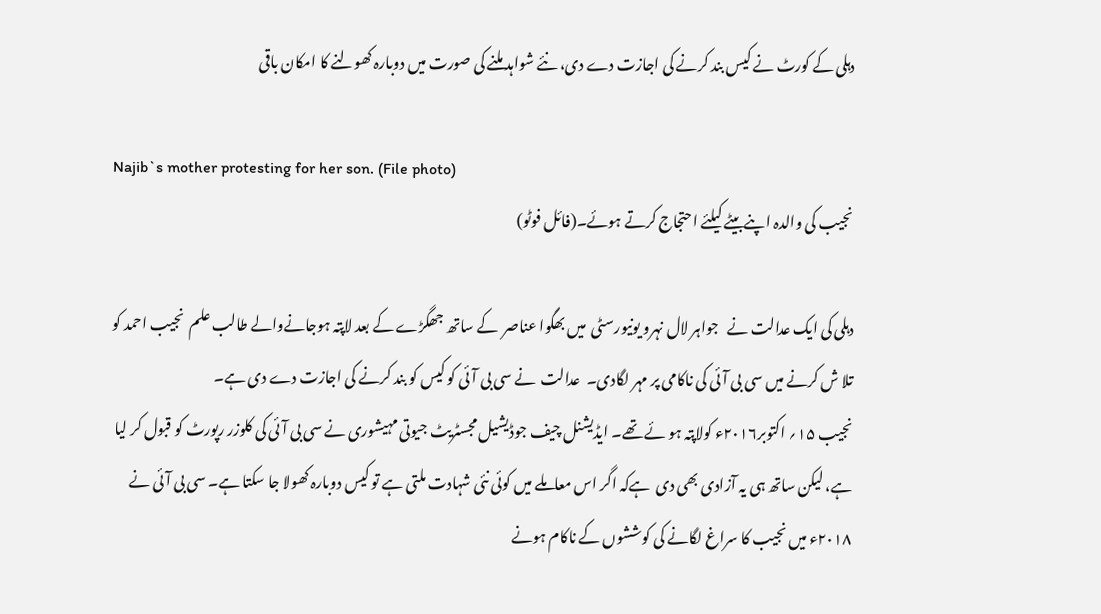دہلی کے کورٹ نے کیس بند کرنے کی اجازت دے دی، نئے شواہد ملنے کی صورت میں دوبارہ کھولنے کا امکان باقی

Najib`s mother protesting for her son. (File photo)
نجیب کی والدہ اپنےبیٹے کیلئے احتجاج کرتے ہوئے۔(فائل فوٹو)

دہلی کی ایک عدالت نے   جواہر لال نہرو یونیورسٹی  میں بھگوا عناصر  کے ساتھ جھگڑے کے بعد لاپتہ ہوجانےوالے طالب علم  نجیب احمد کو تلا ش کرنے میں سی بی آئی کی ناکامی پر مہر لگادی۔  عدالت  نے سی بی آئی کو کیس کو بند کرنے کی اجازت دے دی ہے۔
نجیب ۱۵؍ اکتوبر۲۰۱۶ء کولاپتہ ہو ئے تھے۔ ایڈیشنل چیف جوڈیشیل مجسٹریٹ جیوتی مہیشوری نے سی بی آئی کی کلوزر رپورٹ کو قبول کر لیا ہے، لیکن ساتھ ہی یہ آزادی بھی دی  ہےکہ اگر اس معاملے میں کوئی نئی شہادت ملتی ہے تو کیس دوبارہ کھولا جا سکتا ہے۔ سی بی آئی نے ۲۰۱۸ء میں نجیب کا سراغ لگانے کی کوششوں کے ناکام ہونے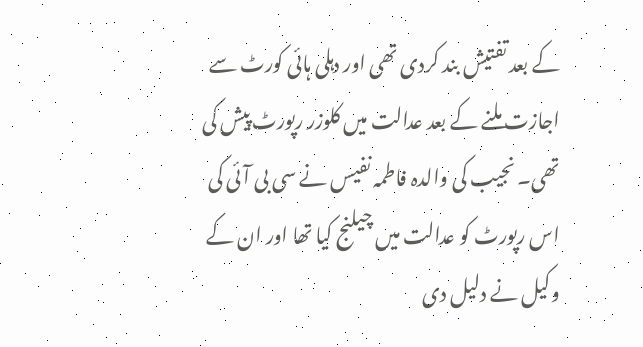کے بعد تفتیش بند کردی تھی اور دہلی ہائی کورٹ سے اجازت ملنے کے بعد عدالت میں کلوزر رپورٹ پیش کی تھی۔ نجیب کی والدہ فاطمہ نفیس نے سی بی آئی کی اس رپورٹ کو عدالت میں چیلنج کیا تھا اور ان کے وکیل نے دلیل دی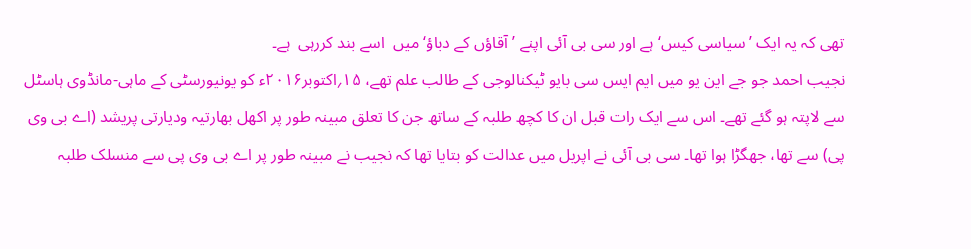تھی کہ یہ ایک ’سیاسی کیس‘ ہے اور سی بی آئی اپنے ’آقاؤں کے دباؤ‘ میں  اسے بند کررہی  ہے۔
نجیب احمد جو جے این یو میں ایم ایس سی بایو ٹیکنالوجی کے طالب علم تھے، ۱۵؍اکتوبر۲۰۱۶ء کو یونیورسٹی کے ماہی-مانڈوی ہاسٹل سے لاپتہ ہو گئے تھے۔ اس سے ایک رات قبل ان کا کچھ طلبہ کے ساتھ جن کا تعلق مبینہ طور پر اکھل بھارتیہ ودیارتی پریشد (اے بی وی پی) سے تھا، جھگڑا ہوا تھا۔ سی بی آئی نے اپریل میں عدالت کو بتایا تھا کہ نجیب نے مبینہ طور پر اے بی وی پی سے منسلک طلبہ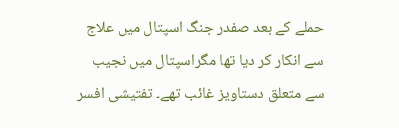حملے کے بعد صفدر جنگ اسپتال میں علاج سے انکار کر دیا تھا مگراسپتال میں نجیب سے متعلق دستاویز غائب تھے۔ تفتیشی افسر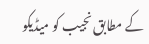کے مطابق نجیب کو میڈیکو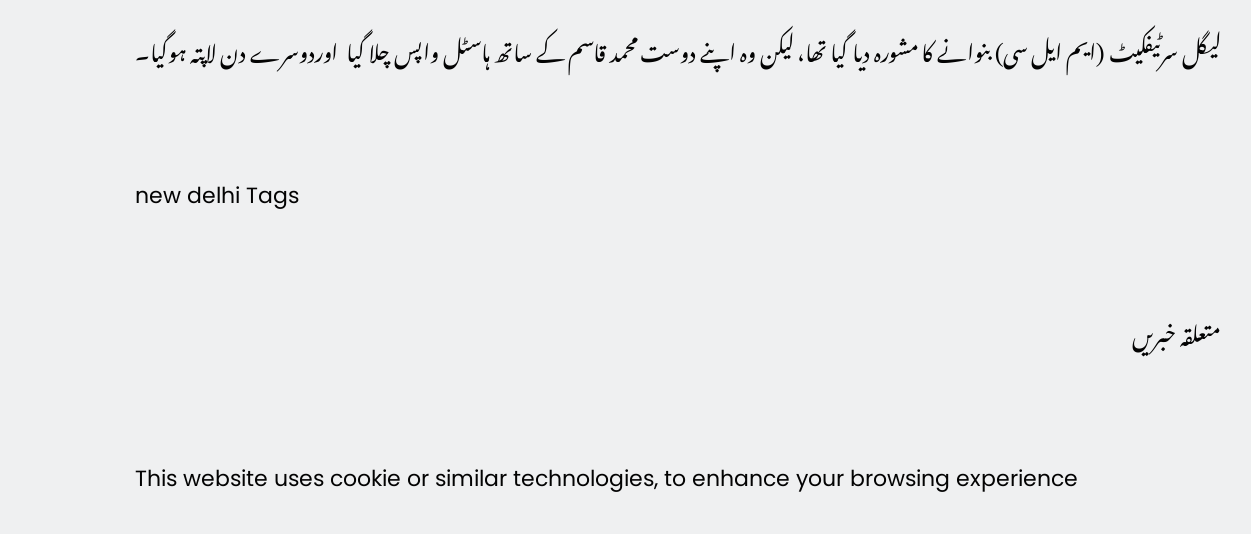لیگل سرٹیفکیٹ (ایم ایل سی) بنوانے کا مشورہ دیا گیا تھا، لیکن وہ اپنے دوست محمد قاسم کے ساتھ ہاسٹل واپس چلا گیا  اوردوسرے دن لاپتہ ہوگیا۔

new delhi Tags

متعلقہ خبریں

This website uses cookie or similar technologies, to enhance your browsing experience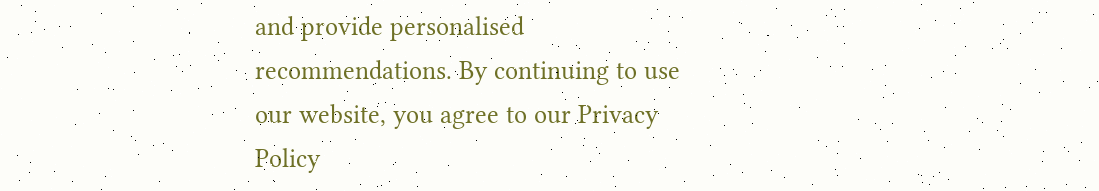and provide personalised recommendations. By continuing to use our website, you agree to our Privacy Policy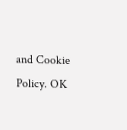and Cookie Policy. OK